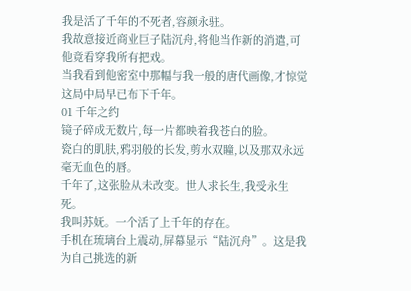我是活了千年的不死者,容颜永驻。
我故意接近商业巨子陆沉舟,将他当作新的消遣,可他竟看穿我所有把戏。
当我看到他密室中那幅与我一般的唐代画像,才惊觉这局中局早已布下千年。
01 千年之约
镜子碎成无数片,每一片都映着我苍白的脸。
瓷白的肌肤,鸦羽般的长发,剪水双瞳,以及那双永远毫无血色的唇。
千年了,这张脸从未改变。世人求长生,我受永生死。
我叫苏妩。一个活了上千年的存在。
手机在琉璃台上震动,屏幕显示“陆沉舟”。这是我为自己挑选的新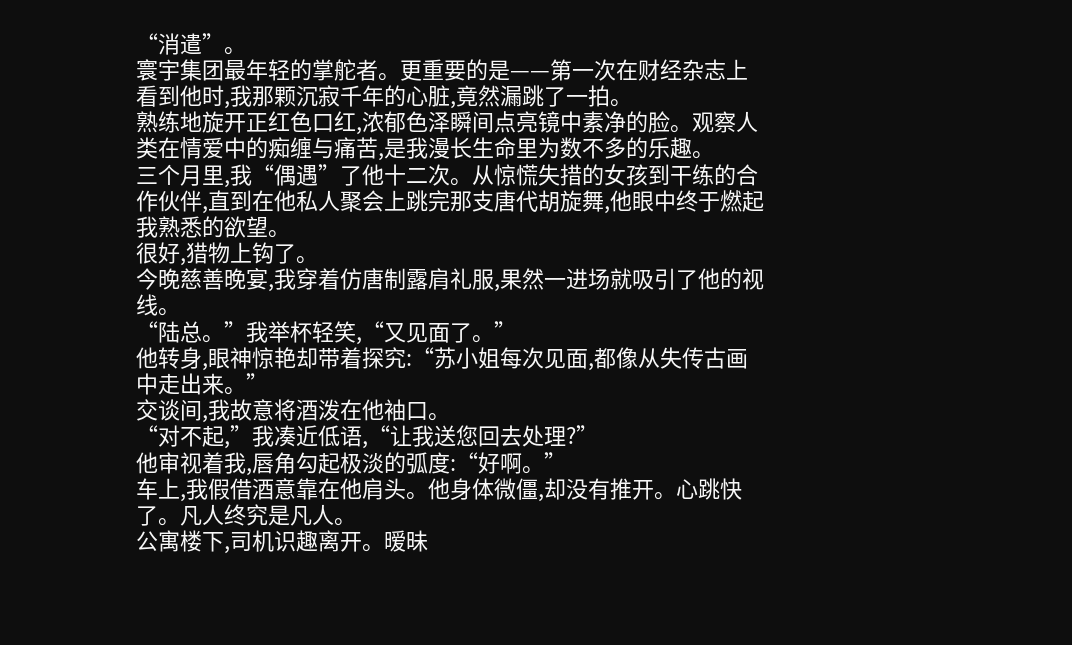“消遣”。
寰宇集团最年轻的掌舵者。更重要的是——第一次在财经杂志上看到他时,我那颗沉寂千年的心脏,竟然漏跳了一拍。
熟练地旋开正红色口红,浓郁色泽瞬间点亮镜中素净的脸。观察人类在情爱中的痴缠与痛苦,是我漫长生命里为数不多的乐趣。
三个月里,我“偶遇”了他十二次。从惊慌失措的女孩到干练的合作伙伴,直到在他私人聚会上跳完那支唐代胡旋舞,他眼中终于燃起我熟悉的欲望。
很好,猎物上钩了。
今晚慈善晚宴,我穿着仿唐制露肩礼服,果然一进场就吸引了他的视线。
“陆总。”我举杯轻笑,“又见面了。”
他转身,眼神惊艳却带着探究:“苏小姐每次见面,都像从失传古画中走出来。”
交谈间,我故意将酒泼在他袖口。
“对不起,”我凑近低语,“让我送您回去处理?”
他审视着我,唇角勾起极淡的弧度:“好啊。”
车上,我假借酒意靠在他肩头。他身体微僵,却没有推开。心跳快了。凡人终究是凡人。
公寓楼下,司机识趣离开。暧昧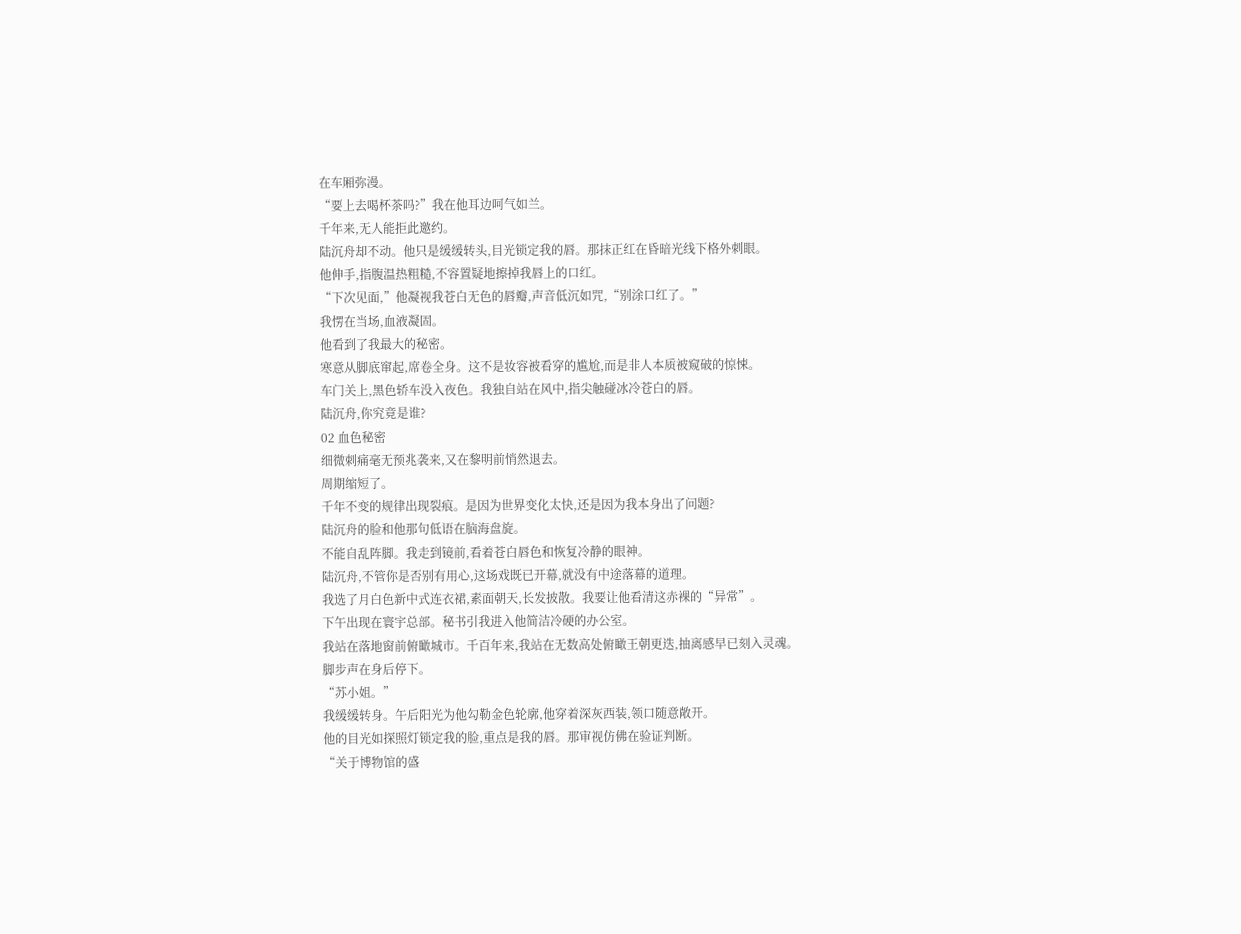在车厢弥漫。
“要上去喝杯茶吗?”我在他耳边呵气如兰。
千年来,无人能拒此邀约。
陆沉舟却不动。他只是缓缓转头,目光锁定我的唇。那抹正红在昏暗光线下格外刺眼。
他伸手,指腹温热粗糙,不容置疑地擦掉我唇上的口红。
“下次见面,”他凝视我苍白无色的唇瓣,声音低沉如咒,“别涂口红了。”
我愣在当场,血液凝固。
他看到了我最大的秘密。
寒意从脚底窜起,席卷全身。这不是妆容被看穿的尴尬,而是非人本质被窥破的惊悚。
车门关上,黑色轿车没入夜色。我独自站在风中,指尖触碰冰冷苍白的唇。
陆沉舟,你究竟是谁?
02 血色秘密
细微刺痛毫无预兆袭来,又在黎明前悄然退去。
周期缩短了。
千年不变的规律出现裂痕。是因为世界变化太快,还是因为我本身出了问题?
陆沉舟的脸和他那句低语在脑海盘旋。
不能自乱阵脚。我走到镜前,看着苍白唇色和恢复冷静的眼神。
陆沉舟,不管你是否别有用心,这场戏既已开幕,就没有中途落幕的道理。
我选了月白色新中式连衣裙,素面朝天,长发披散。我要让他看清这赤裸的“异常”。
下午出现在寰宇总部。秘书引我进入他简洁冷硬的办公室。
我站在落地窗前俯瞰城市。千百年来,我站在无数高处俯瞰王朝更迭,抽离感早已刻入灵魂。
脚步声在身后停下。
“苏小姐。”
我缓缓转身。午后阳光为他勾勒金色轮廓,他穿着深灰西装,领口随意敞开。
他的目光如探照灯锁定我的脸,重点是我的唇。那审视仿佛在验证判断。
“关于博物馆的盛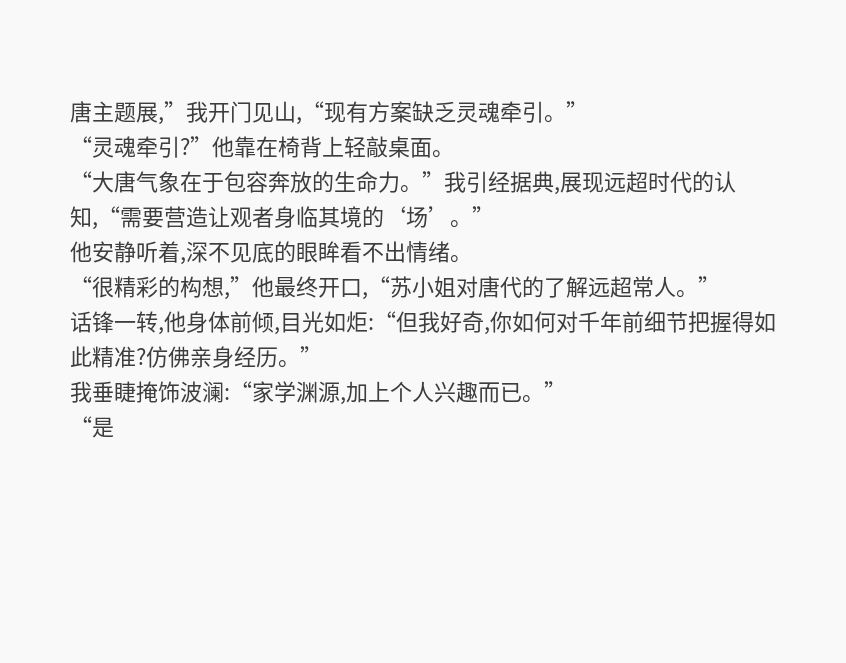唐主题展,”我开门见山,“现有方案缺乏灵魂牵引。”
“灵魂牵引?”他靠在椅背上轻敲桌面。
“大唐气象在于包容奔放的生命力。”我引经据典,展现远超时代的认知,“需要营造让观者身临其境的‘场’。”
他安静听着,深不见底的眼眸看不出情绪。
“很精彩的构想,”他最终开口,“苏小姐对唐代的了解远超常人。”
话锋一转,他身体前倾,目光如炬:“但我好奇,你如何对千年前细节把握得如此精准?仿佛亲身经历。”
我垂睫掩饰波澜:“家学渊源,加上个人兴趣而已。”
“是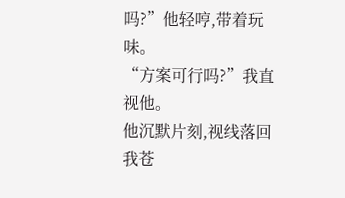吗?”他轻哼,带着玩味。
“方案可行吗?”我直视他。
他沉默片刻,视线落回我苍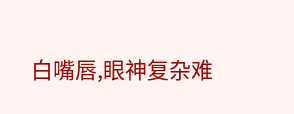白嘴唇,眼神复杂难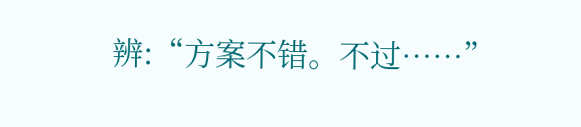辨:“方案不错。不过……”